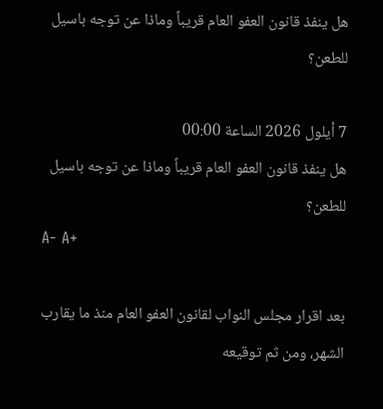هل ينفذ قانون العفو العام قريباً وماذا عن توجه باسيل للطعن؟

7 أيلول 2026 الساعة 00:00
هل ينفذ قانون العفو العام قريباً وماذا عن توجه باسيل للطعن؟
A- A+

بعد اقرار مجلس النواب لقانون العفو العام منذ ما يقارب الشهر، ومن ثم توقيعه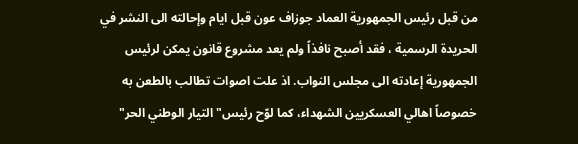من قبل رئيس الجمهورية العماد جوزاف عون قبل ايام وإحالته الى النشر في الحريدة الرسمية ، فقد أصبح نافذاً ولم يعد مشروع قانون يمكن لرئيس الجمهورية إعادته الى مجلس النواب. اذ علت اصوات تطالب بالطعن به خصوصاً اهالي العسكريين الشهداء، كما لوّح رئيس" التيار الوطني الحر"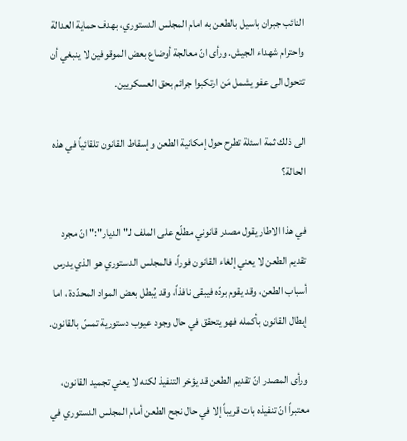النائب جبران باسيل بالطعن به امام المجلس الدستوري، بهدف حماية العدالة واحترام شهداء الجيش. ورأى انّ معالجة أوضاع بعض الموقوفين لا ينبغي أن تتحول الى عفو يشمل مَن ارتكبوا جرائم بحق العسكريين.

الى ذلك ثمة اسئلة تطرح حول إمكانية الطعن وإسقاط القانون تلقائياً في هذه الحالة؟

في هذا الاطار يقول مصدر قانوني مطلّع على الملف لـ" الديار":" انّ مجرد تقديم الطعن لا يعني إلغاء القانون فوراً، فالمجلس الدستوري هو الذي يدرس أسباب الطعن، وقد يقوم بردّه فيبقى نافذاً، وقد يُبطل بعض المواد المحدّدة ، اما إبطال القانون بأكمله فهو يتحقق في حال وجود عيوب دستورية تمسّ بالقانون.

ورأى المصدر انّ تقديم الطعن قد يؤخر التنفيذ لكنه لا يعني تجميد القانون، معتبراً انّ تنفيذه بات قريباً إلا في حال نجح الطعن أمام المجلس الدستوري في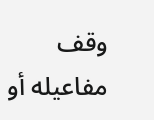وقف مفاعيله أو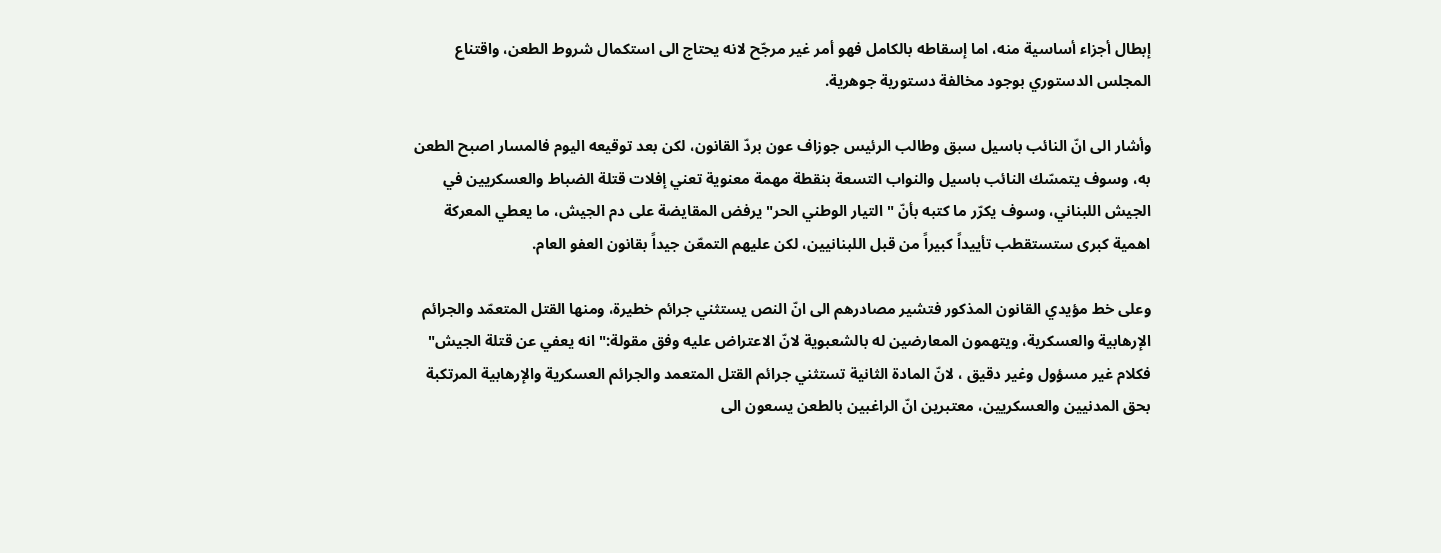إبطال أجزاء أساسية منه، اما إسقاطه بالكامل فهو أمر غير مرجّح لانه يحتاج الى استكمال شروط الطعن، واقتناع المجلس الدستوري بوجود مخالفة دستورية جوهرية.

وأشار الى انّ النائب باسيل سبق وطالب الرئيس جوزاف عون بردّ القانون، لكن بعد توقيعه اليوم فالمسار اصبح الطعن به، وسوف يتمسّك النائب باسيل والنواب التسعة بنقطة مهمة معنوية تعني إفلات قتلة الضباط والعسكريين في الجيش اللبناني، وسوف يكرّر ما كتبه بأنّ "التيار الوطني الحر" يرفض المقايضة على دم الجيش، ما يعطي المعركة اهمية كبرى ستستقطب تأييداً كبيراً من قبل اللبنانيين، لكن عليهم التمعّن جيداً بقانون العفو العام.

وعلى خط مؤيدي القانون المذكور فتشير مصادرهم الى انّ النص يستثني جرائم خطيرة، ومنها القتل المتعمّد والجرائم الإرهابية والعسكرية، ويتهمون المعارضين له بالشعبوية لانّ الاعتراض عليه وفق مقولة:" انه يعفي عن قتلة الجيش" فكلام غير مسؤول وغير دقيق ، لانّ المادة الثانية تستثني جرائم القتل المتعمد والجرائم العسكرية والإرهابية المرتكبة بحق المدنيين والعسكريين، معتبرين انّ الراغبين بالطعن يسعون الى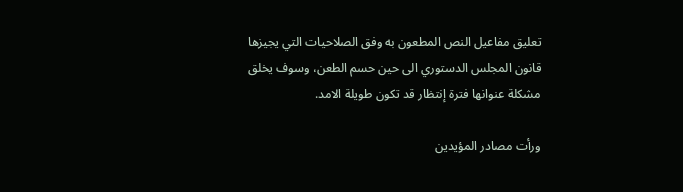تعليق مفاعيل النص المطعون به وفق الصلاحيات التي يجيزها قانون المجلس الدستوري الى حين حسم الطعن، وسوف يخلق مشكلة عنوانها فترة إنتظار قد تكون طويلة الامد.

ورأت مصادر المؤيدين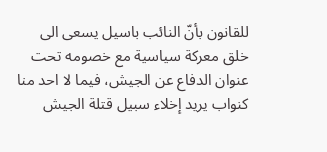للقانون بأنّ النائب باسيل يسعى الى خلق معركة سياسية مع خصومه تحت عنوان الدفاع عن الجيش، فيما لا احد منا كنواب يريد إخلاء سبيل قتلة الجيش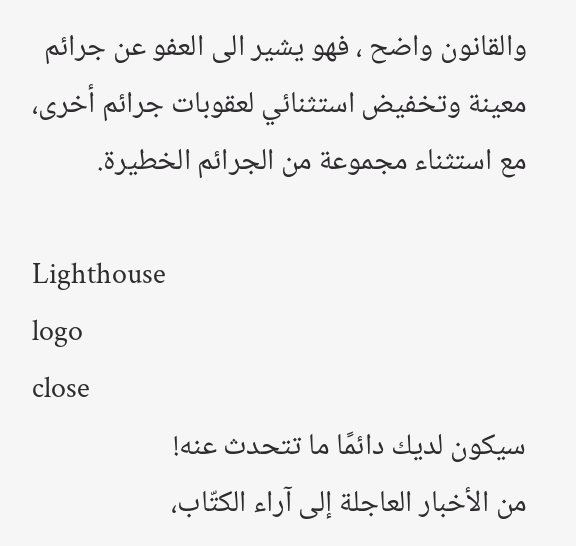والقانون واضح ، فهو يشير الى العفو عن جرائم معينة وتخفيض استثنائي لعقوبات جرائم أخرى، مع استثناء مجموعة من الجرائم الخطيرة.

Lighthouse
logo
close
سيكون لديك دائمًا ما تتحدث عنه!
من الأخبار العاجلة إلى آراء الكتّاب،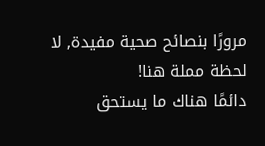مرورًا بنصائح صحية مفيدة, لا لحظة مملة هنا!
دائمًا هناك ما يستحق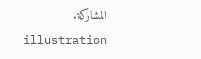المشاركة.
illustration